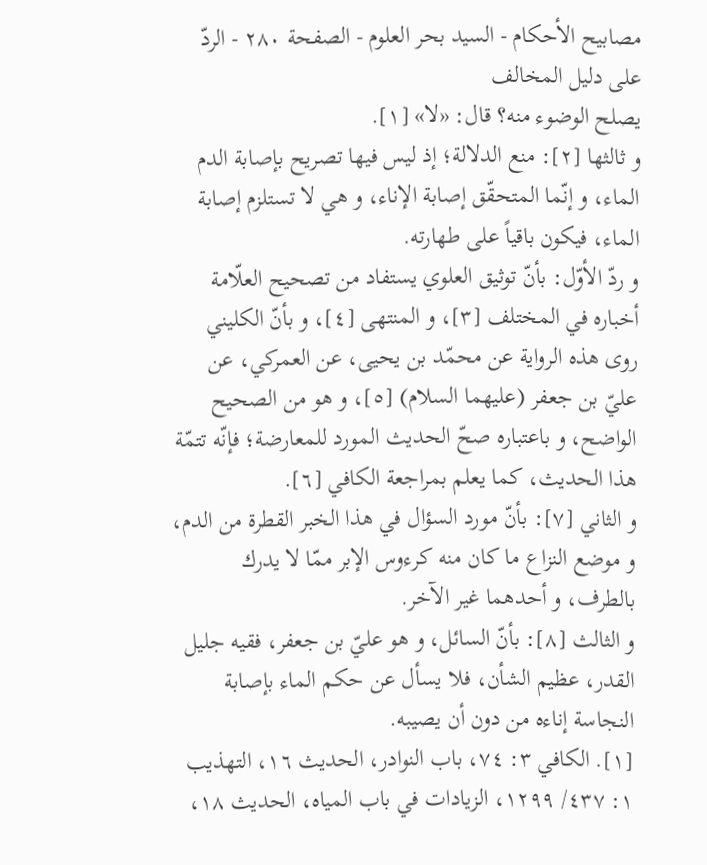مصابيح الأحكام - السيد بحر العلوم - الصفحة ٢٨٠ - الردّ على دليل المخالف
يصلح الوضوء منه؟ قال: «لا» [١].
و ثالثها [٢]: منع الدلالة؛ إذ ليس فيها تصريح بإصابة الدم الماء، و إنّما المتحقّق إصابة الإناء، و هي لا تستلزم إصابة الماء، فيكون باقياً على طهارته.
و ردّ الأوّل: بأنّ توثيق العلوي يستفاد من تصحيح العلّامة أخباره في المختلف [٣]، و المنتهى [٤]، و بأنّ الكليني روى هذه الرواية عن محمّد بن يحيى، عن العمركي، عن عليّ بن جعفر (عليهما السلام) [٥]، و هو من الصحيح الواضح، و باعتباره صحّ الحديث المورد للمعارضة؛ فإنّه تتمّة هذا الحديث، كما يعلم بمراجعة الكافي [٦].
و الثاني [٧]: بأنّ مورد السؤال في هذا الخبر القطرة من الدم، و موضع النزاع ما كان منه كرءوس الإبر ممّا لا يدرك بالطرف، و أحدهما غير الآخر.
و الثالث [٨]: بأنّ السائل، و هو عليّ بن جعفر، فقيه جليل القدر، عظيم الشأن، فلا يسأل عن حكم الماء بإصابة النجاسة إناءه من دون أن يصيبه.
[١]. الكافي ٣: ٧٤، باب النوادر، الحديث ١٦، التهذيب ١: ٤٣٧/ ١٢٩٩، الزيادات في باب المياه، الحديث ١٨،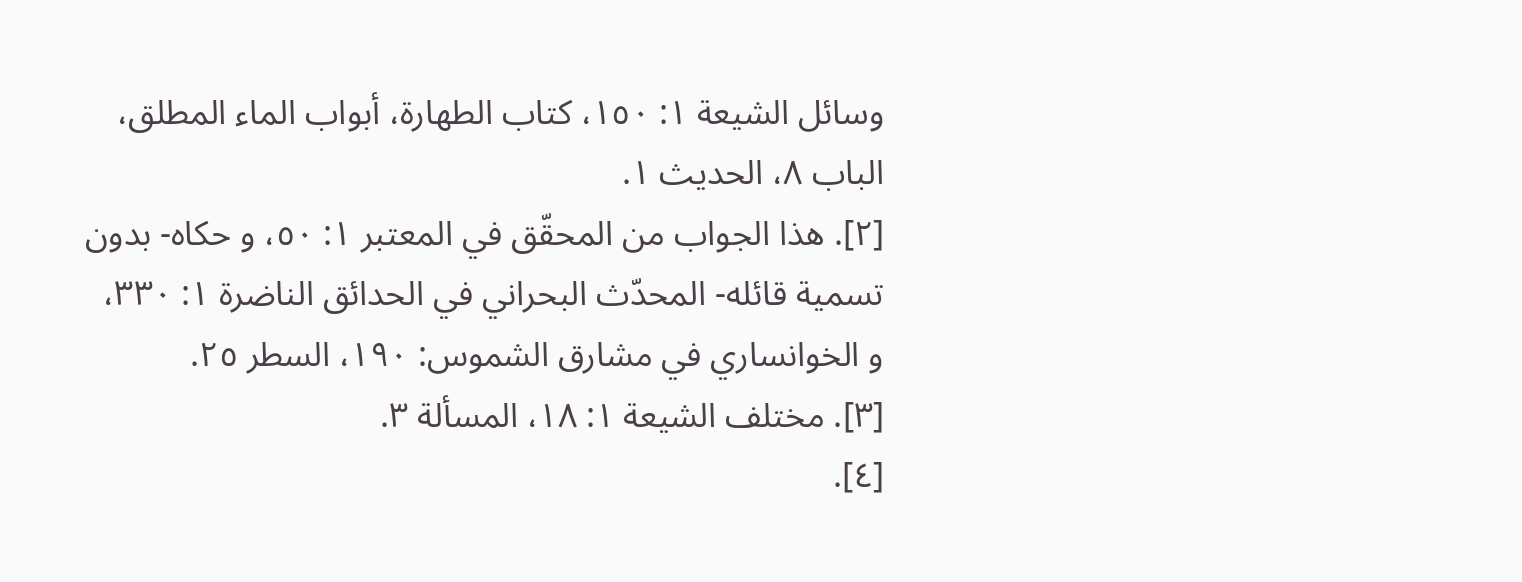وسائل الشيعة ١: ١٥٠، كتاب الطهارة، أبواب الماء المطلق، الباب ٨، الحديث ١.
[٢]. هذا الجواب من المحقّق في المعتبر ١: ٥٠، و حكاه- بدون تسمية قائله- المحدّث البحراني في الحدائق الناضرة ١: ٣٣٠، و الخوانساري في مشارق الشموس: ١٩٠، السطر ٢٥.
[٣]. مختلف الشيعة ١: ١٨، المسألة ٣.
[٤].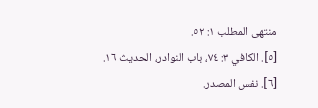منتهى المطلب ١: ٥٢.
[٥]. الكافي ٣: ٧٤، باب النوادر، الحديث ١٦.
[٦]. نفس المصدر.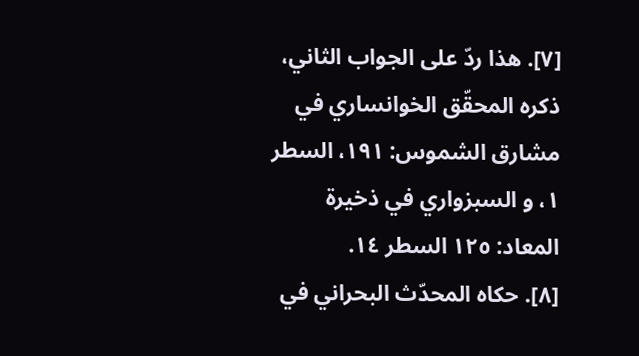[٧]. هذا ردّ على الجواب الثاني، ذكره المحقّق الخوانساري في مشارق الشموس: ١٩١، السطر ١، و السبزواري في ذخيرة المعاد: ١٢٥ السطر ١٤.
[٨]. حكاه المحدّث البحراني في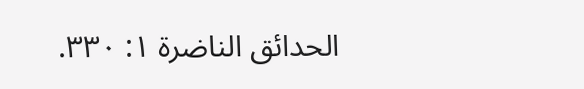الحدائق الناضرة ١: ٣٣٠.